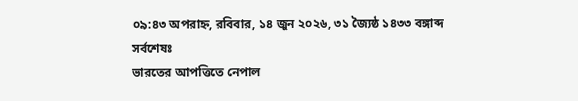০৯:৪৩ অপরাহ্ন, রবিবার, ১৪ জুন ২০২৬, ৩১ জ্যৈষ্ঠ ১৪৩৩ বঙ্গাব্দ
সর্বশেষঃ
ভারতের আপত্তিতে নেপাল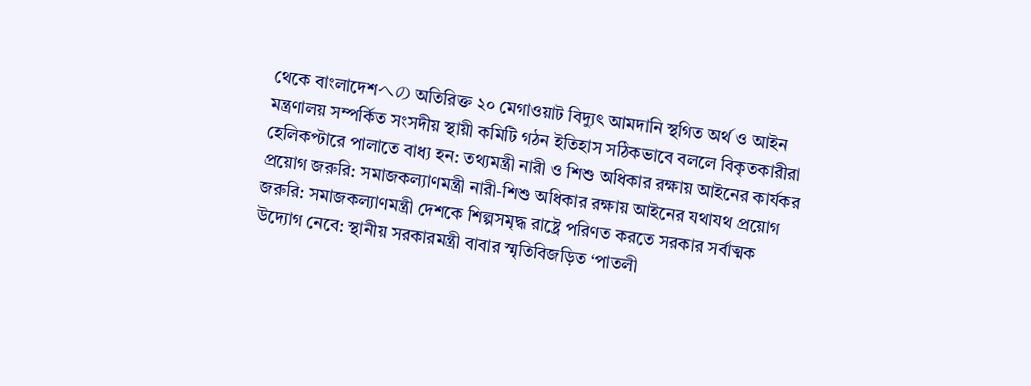থেকে বাংলাদেশへの অতিরিক্ত ২০ মেগাওয়াট বিদ্যুৎ আমদানি স্থগিত অর্থ ও আইন মন্ত্রণালয় সম্পর্কিত সংসদীয় স্থায়ী কমিটি গঠন ইতিহাস সঠিকভাবে বললে বিকৃতকারীরা হেলিকপ্টারে পালাতে বাধ্য হন: তথ্যমন্ত্রী নারী ও শিশু অধিকার রক্ষায় আইনের কার্যকর প্রয়োগ জরুরি: সমাজকল্যাণমন্ত্রী নারী-শিশু অধিকার রক্ষায় আইনের যথাযথ প্রয়োগ জরুরি: সমাজকল্যাণমন্ত্রী দেশকে শিল্পসমৃদ্ধ রাষ্ট্রে পরিণত করতে সরকার সর্বাত্মক উদ্যোগ নেবে: স্থানীয় সরকারমন্ত্রী বাবার স্মৃতিবিজড়িত ‘পাতলী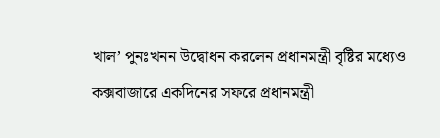খাল’ পুনঃখনন উদ্বোধন করলেন প্রধানমন্ত্রী বৃষ্টির মধ্যেও কক্সবাজারে একদিনের সফরে প্রধানমন্ত্রী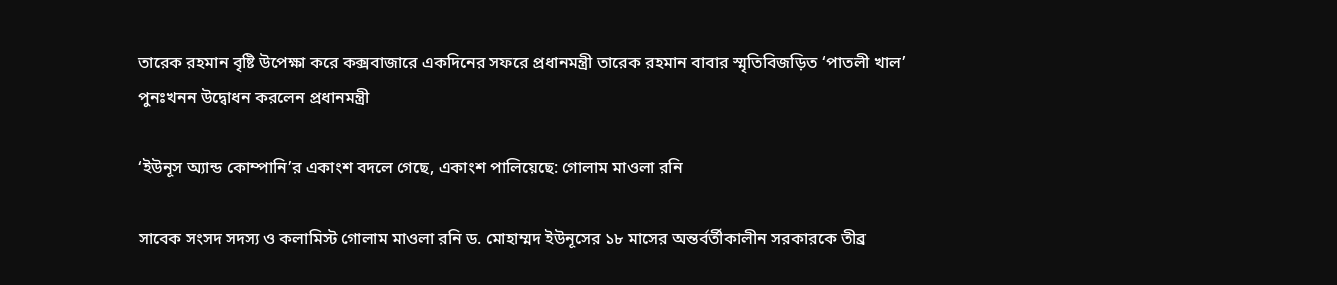তারেক রহমান বৃষ্টি উপেক্ষা করে কক্সবাজারে একদিনের সফরে প্রধানমন্ত্রী তারেক রহমান বাবার স্মৃতিবিজড়িত ‘পাতলী খাল’ পুনঃখনন উদ্বোধন করলেন প্রধানমন্ত্রী

‘ইউনূস অ্যান্ড কোম্পানি’র একাংশ বদলে গেছে, একাংশ পালিয়েছে: গোলাম মাওলা রনি

সাবেক সংসদ সদস্য ও কলামিস্ট গোলাম মাওলা রনি ড. মোহাম্মদ ইউনূসের ১৮ মাসের অন্তর্বর্তীকালীন সরকারকে তীব্র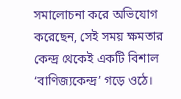সমালোচনা করে অভিযোগ করেছেন, সেই সময় ক্ষমতার কেন্দ্র থেকেই একটি বিশাল ‘বাণিজ্যকেন্দ্র’ গড়ে ওঠে।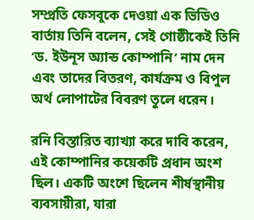সম্প্রতি ফেসবুকে দেওয়া এক ভিডিও বার্তায় তিনি বলেন, সেই গোষ্ঠীকেই তিনি ‘ড. ইউনূস অ্যান্ড কোম্পানি’ নাম দেন এবং তাদের বিতরণ, কার্যক্রম ও বিপুল অর্থ লোপাটের বিবরণ তুলে ধরেন।

রনি বিস্তারিত ব্যাখ্যা করে দাবি করেন, এই কোম্পানির কয়েকটি প্রধান অংশ ছিল। একটি অংশে ছিলেন শীর্ষস্থানীয় ব্যবসায়ীরা, যারা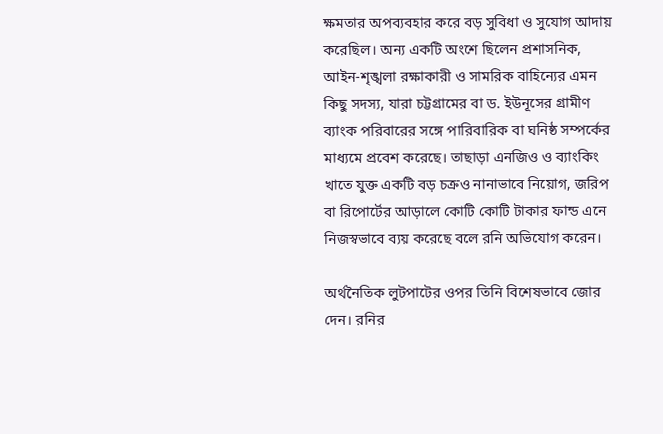ক্ষমতার অপব্যবহার করে বড় সুবিধা ও সুযোগ আদায় করেছিল। অন্য একটি অংশে ছিলেন প্রশাসনিক, আইন-শৃঙ্খলা রক্ষাকারী ও সামরিক বাহিন্যের এমন কিছু সদস্য, যারা চট্টগ্রামের বা ড. ইউনূসের গ্রামীণ ব্যাংক পরিবারের সঙ্গে পারিবারিক বা ঘনিষ্ঠ সম্পর্কের মাধ্যমে প্রবেশ করেছে। তাছাড়া এনজিও ও ব্যাংকিং খাতে যুক্ত একটি বড় চক্রও নানাভাবে নিয়োগ, জরিপ বা রিপোর্টের আড়ালে কোটি কোটি টাকার ফান্ড এনে নিজস্বভাবে ব্যয় করেছে বলে রনি অভিযোগ করেন।

অর্থনৈতিক লুটপাটের ওপর তিনি বিশেষভাবে জোর দেন। রনির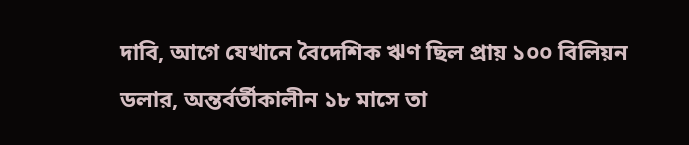দাবি, আগে যেখানে বৈদেশিক ঋণ ছিল প্রায় ১০০ বিলিয়ন ডলার, অন্তর্বর্তীকালীন ১৮ মাসে তা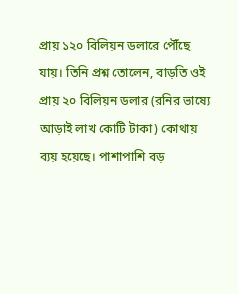প্রায় ১২০ বিলিয়ন ডলারে পৌঁছে যায়। তিনি প্রশ্ন তোলেন, বাড়তি ওই প্রায় ২০ বিলিয়ন ডলার (রনির ভাষ্যে আড়াই লাখ কোটি টাকা) কোথায় ব্যয় হয়েছে। পাশাপাশি বড়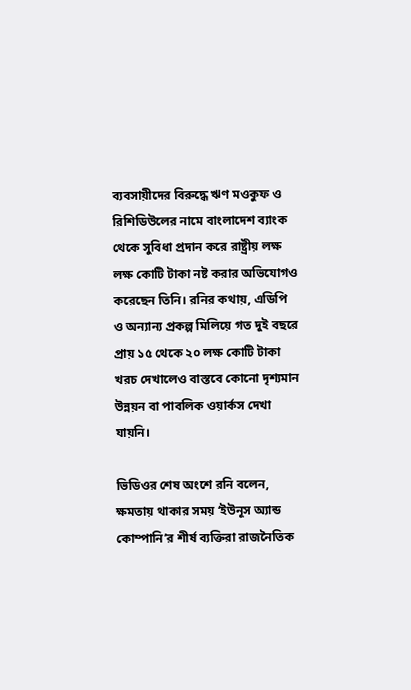ব্যবসায়ীদের বিরুদ্ধে ঋণ মওকুফ ও রিশিডিউলের নামে বাংলাদেশ ব্যাংক থেকে সুবিধা প্রদান করে রাষ্ট্রীয় লক্ষ লক্ষ কোটি টাকা নষ্ট করার অভিযোগও করেছেন তিনি। রনির কথায়, এডিপি ও অন্যান্য প্রকল্প মিলিয়ে গত দুই বছরে প্রায় ১৫ থেকে ২০ লক্ষ কোটি টাকা খরচ দেখালেও বাস্তবে কোনো দৃশ্যমান উন্নয়ন বা পাবলিক ওয়ার্কস দেখা যায়নি।

ভিডিওর শেষ অংশে রনি বলেন, ক্ষমতায় থাকার সময় ‘ইউনূস অ্যান্ড কোম্পানি’র শীর্ষ ব্যক্তিরা রাজনৈতিক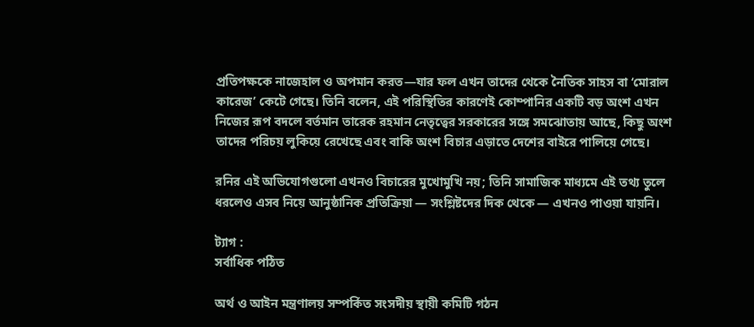প্রতিপক্ষকে নাজেহাল ও অপমান করত—যার ফল এখন তাদের থেকে নৈতিক সাহস বা ‘মোরাল কারেজ’ কেটে গেছে। তিনি বলেন, এই পরিস্থিতির কারণেই কোম্পানির একটি বড় অংশ এখন নিজের রূপ বদলে বর্তমান তারেক রহমান নেতৃত্বের সরকারের সঙ্গে সমঝোতায় আছে, কিছু অংশ তাদের পরিচয় লুকিয়ে রেখেছে এবং বাকি অংশ বিচার এড়াতে দেশের বাইরে পালিয়ে গেছে।

রনির এই অভিযোগগুলো এখনও বিচারের মুখোমুখি নয়; তিনি সামাজিক মাধ্যমে এই তথ্য তুলে ধরলেও এসব নিয়ে আনুষ্ঠানিক প্রতিক্রিয়া — সংশ্লিষ্টদের দিক থেকে — এখনও পাওয়া যায়নি।

ট্যাগ :
সর্বাধিক পঠিত

অর্থ ও আইন মন্ত্রণালয় সম্পর্কিত সংসদীয় স্থায়ী কমিটি গঠন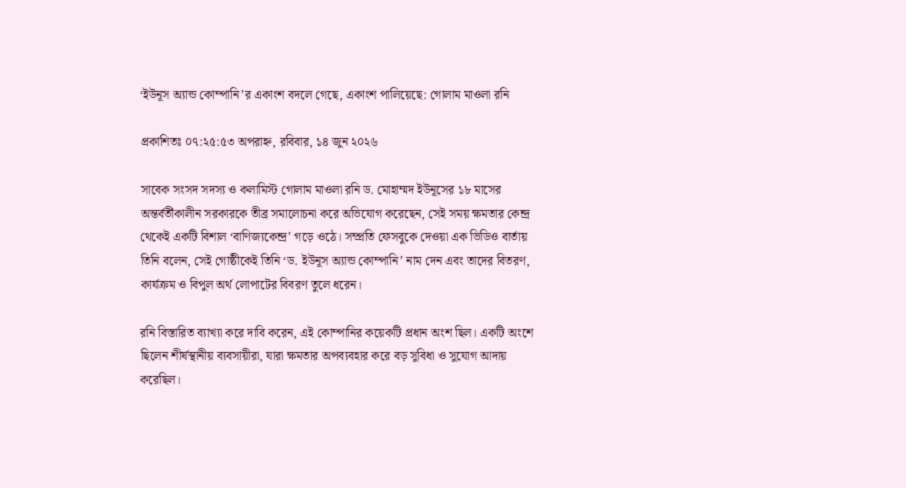‘ইউনূস অ্যান্ড কোম্পানি’র একাংশ বদলে গেছে, একাংশ পালিয়েছে: গোলাম মাওলা রনি

প্রকাশিতঃ ০৭:২৫:৫৩ অপরাহ্ন, রবিবার, ১৪ জুন ২০২৬

সাবেক সংসদ সদস্য ও কলামিস্ট গোলাম মাওলা রনি ড. মোহাম্মদ ইউনূসের ১৮ মাসের অন্তর্বর্তীকালীন সরকারকে তীব্র সমালোচনা করে অভিযোগ করেছেন, সেই সময় ক্ষমতার কেন্দ্র থেকেই একটি বিশাল ‘বাণিজ্যকেন্দ্র’ গড়ে ওঠে। সম্প্রতি ফেসবুকে দেওয়া এক ভিডিও বার্তায় তিনি বলেন, সেই গোষ্ঠীকেই তিনি ‘ড. ইউনূস অ্যান্ড কোম্পানি’ নাম দেন এবং তাদের বিতরণ, কার্যক্রম ও বিপুল অর্থ লোপাটের বিবরণ তুলে ধরেন।

রনি বিস্তারিত ব্যাখ্যা করে দাবি করেন, এই কোম্পানির কয়েকটি প্রধান অংশ ছিল। একটি অংশে ছিলেন শীর্ষস্থানীয় ব্যবসায়ীরা, যারা ক্ষমতার অপব্যবহার করে বড় সুবিধা ও সুযোগ আদায় করেছিল।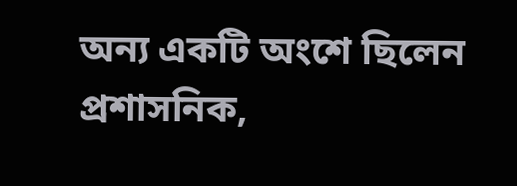অন্য একটি অংশে ছিলেন প্রশাসনিক,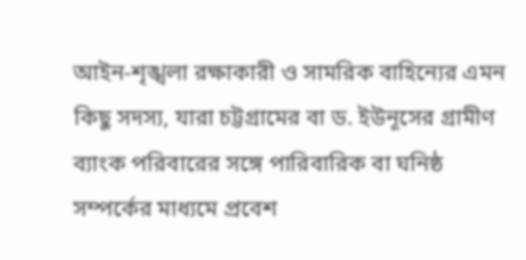আইন-শৃঙ্খলা রক্ষাকারী ও সামরিক বাহিন্যের এমন কিছু সদস্য, যারা চট্টগ্রামের বা ড. ইউনূসের গ্রামীণ ব্যাংক পরিবারের সঙ্গে পারিবারিক বা ঘনিষ্ঠ সম্পর্কের মাধ্যমে প্রবেশ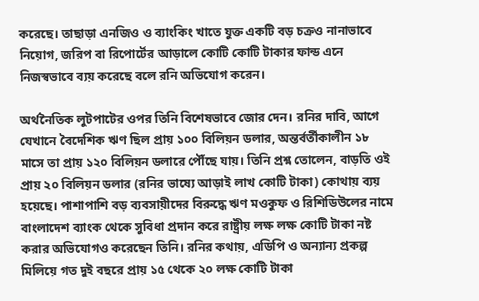করেছে। তাছাড়া এনজিও ও ব্যাংকিং খাতে যুক্ত একটি বড় চক্রও নানাভাবে নিয়োগ, জরিপ বা রিপোর্টের আড়ালে কোটি কোটি টাকার ফান্ড এনে নিজস্বভাবে ব্যয় করেছে বলে রনি অভিযোগ করেন।

অর্থনৈতিক লুটপাটের ওপর তিনি বিশেষভাবে জোর দেন। রনির দাবি, আগে যেখানে বৈদেশিক ঋণ ছিল প্রায় ১০০ বিলিয়ন ডলার, অন্তর্বর্তীকালীন ১৮ মাসে তা প্রায় ১২০ বিলিয়ন ডলারে পৌঁছে যায়। তিনি প্রশ্ন তোলেন, বাড়তি ওই প্রায় ২০ বিলিয়ন ডলার (রনির ভাষ্যে আড়াই লাখ কোটি টাকা) কোথায় ব্যয় হয়েছে। পাশাপাশি বড় ব্যবসায়ীদের বিরুদ্ধে ঋণ মওকুফ ও রিশিডিউলের নামে বাংলাদেশ ব্যাংক থেকে সুবিধা প্রদান করে রাষ্ট্রীয় লক্ষ লক্ষ কোটি টাকা নষ্ট করার অভিযোগও করেছেন তিনি। রনির কথায়, এডিপি ও অন্যান্য প্রকল্প মিলিয়ে গত দুই বছরে প্রায় ১৫ থেকে ২০ লক্ষ কোটি টাকা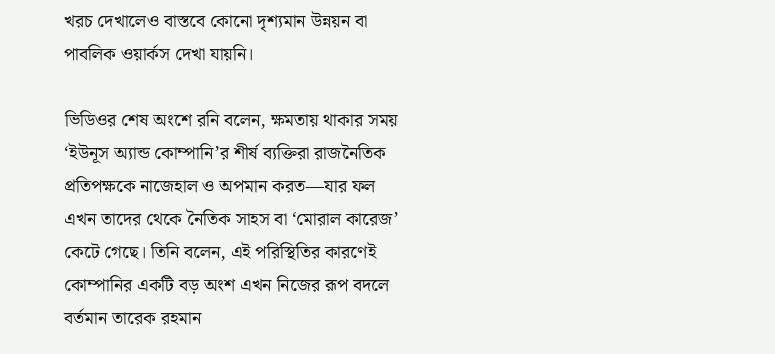খরচ দেখালেও বাস্তবে কোনো দৃশ্যমান উন্নয়ন বা পাবলিক ওয়ার্কস দেখা যায়নি।

ভিডিওর শেষ অংশে রনি বলেন, ক্ষমতায় থাকার সময় ‘ইউনূস অ্যান্ড কোম্পানি’র শীর্ষ ব্যক্তিরা রাজনৈতিক প্রতিপক্ষকে নাজেহাল ও অপমান করত—যার ফল এখন তাদের থেকে নৈতিক সাহস বা ‘মোরাল কারেজ’ কেটে গেছে। তিনি বলেন, এই পরিস্থিতির কারণেই কোম্পানির একটি বড় অংশ এখন নিজের রূপ বদলে বর্তমান তারেক রহমান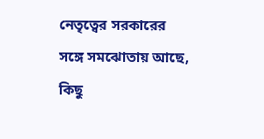নেতৃত্বের সরকারের সঙ্গে সমঝোতায় আছে, কিছু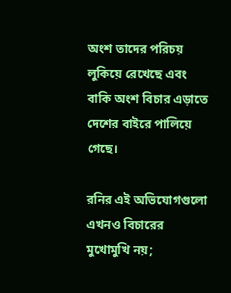অংশ তাদের পরিচয় লুকিয়ে রেখেছে এবং বাকি অংশ বিচার এড়াতে দেশের বাইরে পালিয়ে গেছে।

রনির এই অভিযোগগুলো এখনও বিচারের মুখোমুখি নয়;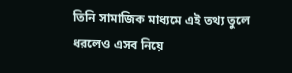তিনি সামাজিক মাধ্যমে এই তথ্য তুলে ধরলেও এসব নিয়ে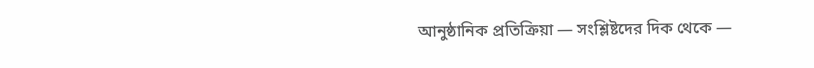আনুষ্ঠানিক প্রতিক্রিয়া — সংশ্লিষ্টদের দিক থেকে —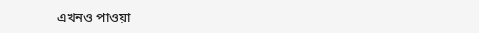এখনও পাওয়া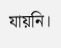যায়নি।